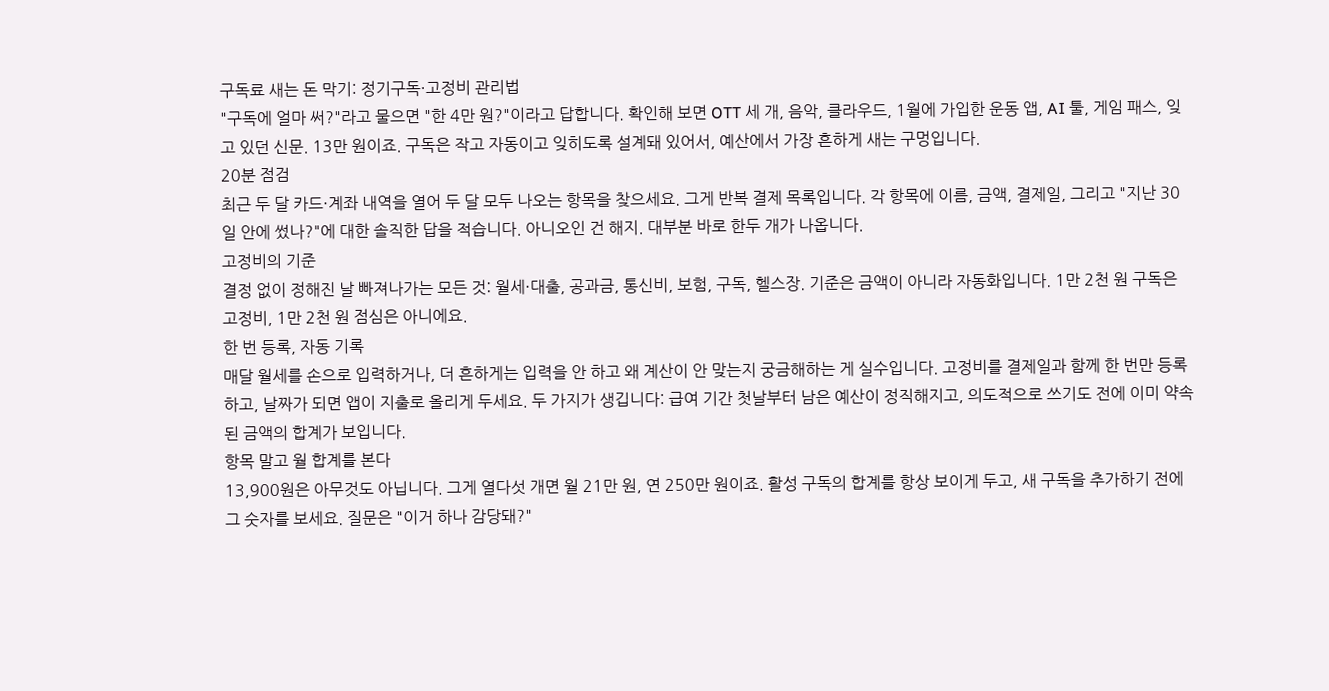구독료 새는 돈 막기: 정기구독·고정비 관리법
"구독에 얼마 써?"라고 물으면 "한 4만 원?"이라고 답합니다. 확인해 보면 OTT 세 개, 음악, 클라우드, 1월에 가입한 운동 앱, AI 툴, 게임 패스, 잊고 있던 신문. 13만 원이죠. 구독은 작고 자동이고 잊히도록 설계돼 있어서, 예산에서 가장 흔하게 새는 구멍입니다.
20분 점검
최근 두 달 카드·계좌 내역을 열어 두 달 모두 나오는 항목을 찾으세요. 그게 반복 결제 목록입니다. 각 항목에 이름, 금액, 결제일, 그리고 "지난 30일 안에 썼나?"에 대한 솔직한 답을 적습니다. 아니오인 건 해지. 대부분 바로 한두 개가 나옵니다.
고정비의 기준
결정 없이 정해진 날 빠져나가는 모든 것: 월세·대출, 공과금, 통신비, 보험, 구독, 헬스장. 기준은 금액이 아니라 자동화입니다. 1만 2천 원 구독은 고정비, 1만 2천 원 점심은 아니에요.
한 번 등록, 자동 기록
매달 월세를 손으로 입력하거나, 더 흔하게는 입력을 안 하고 왜 계산이 안 맞는지 궁금해하는 게 실수입니다. 고정비를 결제일과 함께 한 번만 등록하고, 날짜가 되면 앱이 지출로 올리게 두세요. 두 가지가 생깁니다: 급여 기간 첫날부터 남은 예산이 정직해지고, 의도적으로 쓰기도 전에 이미 약속된 금액의 합계가 보입니다.
항목 말고 월 합계를 본다
13,900원은 아무것도 아닙니다. 그게 열다섯 개면 월 21만 원, 연 250만 원이죠. 활성 구독의 합계를 항상 보이게 두고, 새 구독을 추가하기 전에 그 숫자를 보세요. 질문은 "이거 하나 감당돼?"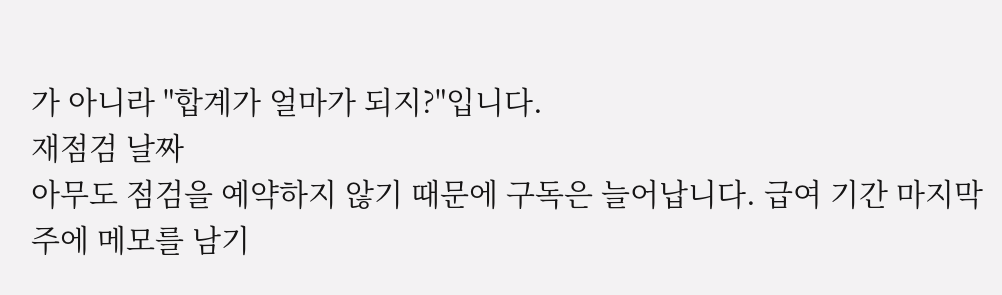가 아니라 "합계가 얼마가 되지?"입니다.
재점검 날짜
아무도 점검을 예약하지 않기 때문에 구독은 늘어납니다. 급여 기간 마지막 주에 메모를 남기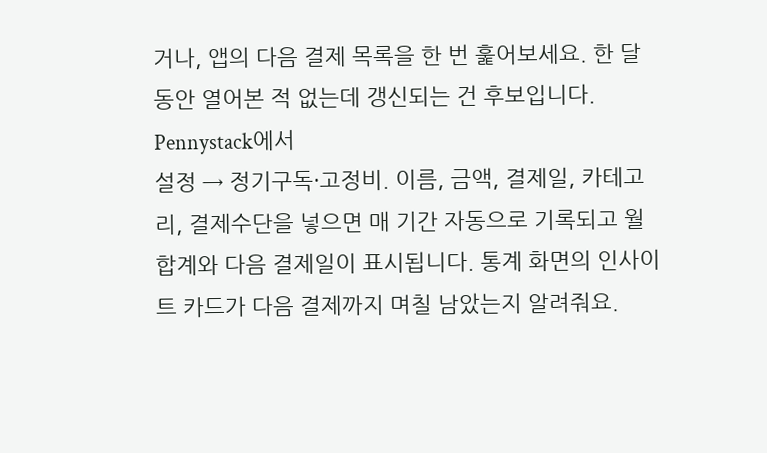거나, 앱의 다음 결제 목록을 한 번 훑어보세요. 한 달 동안 열어본 적 없는데 갱신되는 건 후보입니다.
Pennystack에서
설정 → 정기구독·고정비. 이름, 금액, 결제일, 카테고리, 결제수단을 넣으면 매 기간 자동으로 기록되고 월 합계와 다음 결제일이 표시됩니다. 통계 화면의 인사이트 카드가 다음 결제까지 며칠 남았는지 알려줘요.